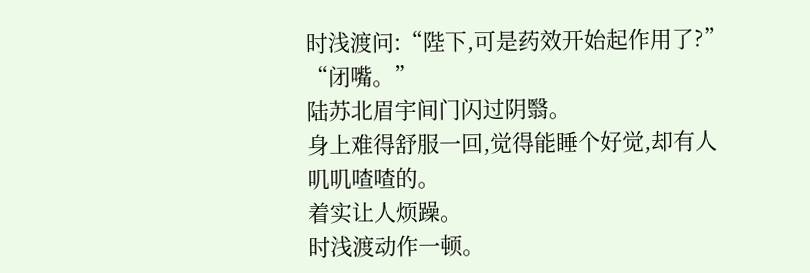时浅渡问:“陛下,可是药效开始起作用了?”
“闭嘴。”
陆苏北眉宇间门闪过阴翳。
身上难得舒服一回,觉得能睡个好觉,却有人叽叽喳喳的。
着实让人烦躁。
时浅渡动作一顿。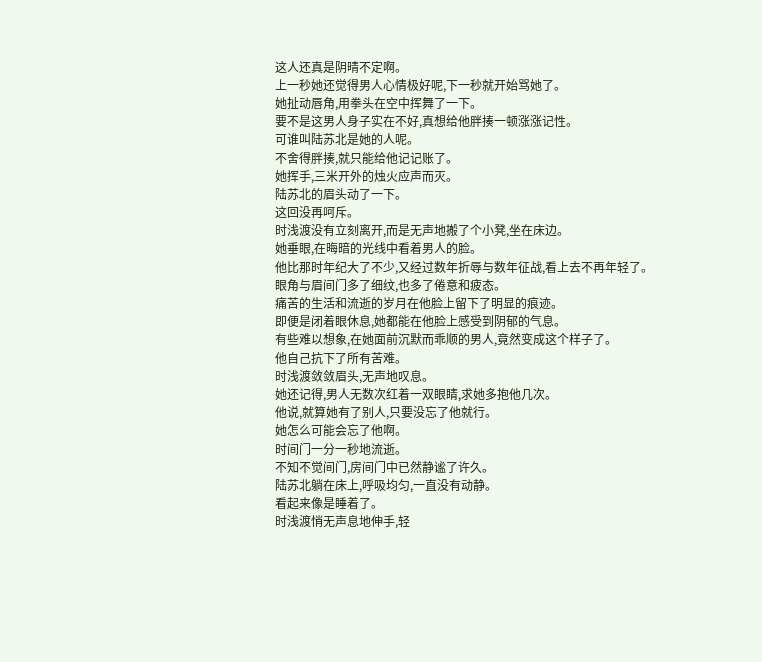这人还真是阴晴不定啊。
上一秒她还觉得男人心情极好呢,下一秒就开始骂她了。
她扯动唇角,用拳头在空中挥舞了一下。
要不是这男人身子实在不好,真想给他胖揍一顿涨涨记性。
可谁叫陆苏北是她的人呢。
不舍得胖揍,就只能给他记记账了。
她挥手,三米开外的烛火应声而灭。
陆苏北的眉头动了一下。
这回没再呵斥。
时浅渡没有立刻离开,而是无声地搬了个小凳,坐在床边。
她垂眼,在晦暗的光线中看着男人的脸。
他比那时年纪大了不少,又经过数年折辱与数年征战,看上去不再年轻了。
眼角与眉间门多了细纹,也多了倦意和疲态。
痛苦的生活和流逝的岁月在他脸上留下了明显的痕迹。
即便是闭着眼休息,她都能在他脸上感受到阴郁的气息。
有些难以想象,在她面前沉默而乖顺的男人,竟然变成这个样子了。
他自己抗下了所有苦难。
时浅渡敛敛眉头,无声地叹息。
她还记得,男人无数次红着一双眼睛,求她多抱他几次。
他说,就算她有了别人,只要没忘了他就行。
她怎么可能会忘了他啊。
时间门一分一秒地流逝。
不知不觉间门,房间门中已然静谧了许久。
陆苏北躺在床上,呼吸均匀,一直没有动静。
看起来像是睡着了。
时浅渡悄无声息地伸手,轻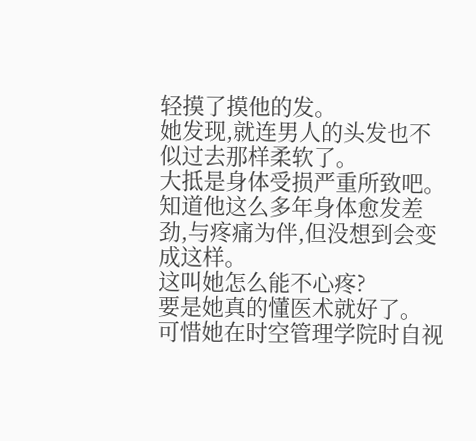轻摸了摸他的发。
她发现,就连男人的头发也不似过去那样柔软了。
大抵是身体受损严重所致吧。
知道他这么多年身体愈发差劲,与疼痛为伴,但没想到会变成这样。
这叫她怎么能不心疼?
要是她真的懂医术就好了。
可惜她在时空管理学院时自视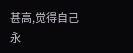甚高,觉得自己永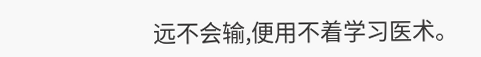远不会输,便用不着学习医术。